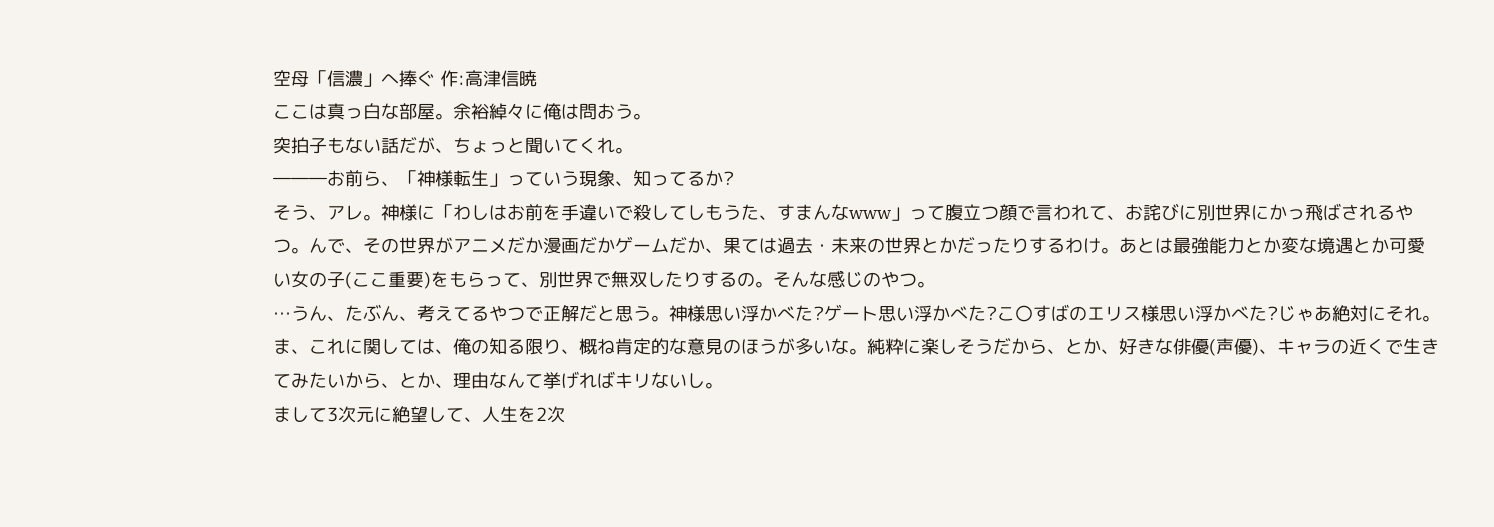空母「信濃」へ捧ぐ 作:高津信暁
ここは真っ白な部屋。余裕綽々に俺は問おう。
突拍子もない話だが、ちょっと聞いてくれ。
―――お前ら、「神様転生」っていう現象、知ってるか?
そう、アレ。神様に「わしはお前を手違いで殺してしもうた、すまんなwww」って腹立つ顔で言われて、お詫びに別世界にかっ飛ばされるやつ。んで、その世界がアニメだか漫画だかゲームだか、果ては過去・未来の世界とかだったりするわけ。あとは最強能力とか変な境遇とか可愛い女の子(ここ重要)をもらって、別世界で無双したりするの。そんな感じのやつ。
…うん、たぶん、考えてるやつで正解だと思う。神様思い浮かべた?ゲート思い浮かべた?こ〇すばのエリス様思い浮かべた?じゃあ絶対にそれ。
ま、これに関しては、俺の知る限り、概ね肯定的な意見のほうが多いな。純粋に楽しそうだから、とか、好きな俳優(声優)、キャラの近くで生きてみたいから、とか、理由なんて挙げればキリないし。
まして3次元に絶望して、人生を2次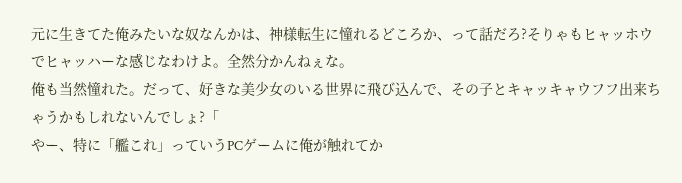元に生きてた俺みたいな奴なんかは、神様転生に憧れるどころか、って話だろ?そりゃもヒャッホウでヒャッハーな感じなわけよ。全然分かんねぇな。
俺も当然憧れた。だって、好きな美少女のいる世界に飛び込んで、その子とキャッキャウフフ出来ちゃうかもしれないんでしょ?「
やー、特に「艦これ」っていうPCゲームに俺が触れてか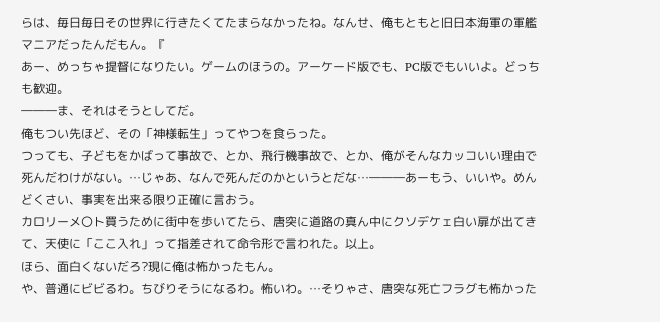らは、毎日毎日その世界に行きたくてたまらなかったね。なんせ、俺もともと旧日本海軍の軍艦マニアだったんだもん。『
あー、めっちゃ提督になりたい。ゲームのほうの。アーケード版でも、PC版でもいいよ。どっちも歓迎。
―――ま、それはそうとしてだ。
俺もつい先ほど、その「神様転生」ってやつを食らった。
つっても、子どもをかばって事故で、とか、飛行機事故で、とか、俺がそんなカッコいい理由で死んだわけがない。…じゃあ、なんで死んだのかというとだな…―――あーもう、いいや。めんどくさい、事実を出来る限り正確に言おう。
カロリーメ〇ト買うために街中を歩いてたら、唐突に道路の真ん中にクソデケェ白い扉が出てきて、天使に「ここ入れ」って指差されて命令形で言われた。以上。
ほら、面白くないだろ?現に俺は怖かったもん。
や、普通にビビるわ。ちびりそうになるわ。怖いわ。…そりゃさ、唐突な死亡フラグも怖かった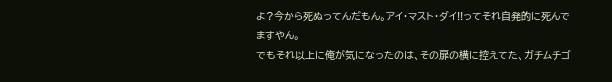よ?今から死ぬってんだもん。アイ・マスト・ダイ!!ってそれ自発的に死んでますやん。
でもそれ以上に俺が気になったのは、その扉の横に控えてた、ガチムチゴ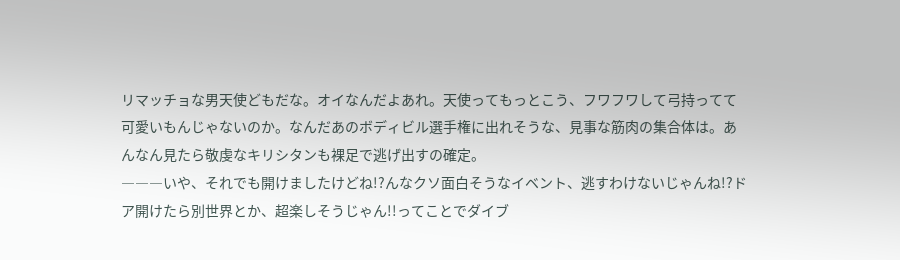リマッチョな男天使どもだな。オイなんだよあれ。天使ってもっとこう、フワフワして弓持ってて可愛いもんじゃないのか。なんだあのボディビル選手権に出れそうな、見事な筋肉の集合体は。あんなん見たら敬虔なキリシタンも裸足で逃げ出すの確定。
―――いや、それでも開けましたけどね!?んなクソ面白そうなイベント、逃すわけないじゃんね!?ドア開けたら別世界とか、超楽しそうじゃん!!ってことでダイブ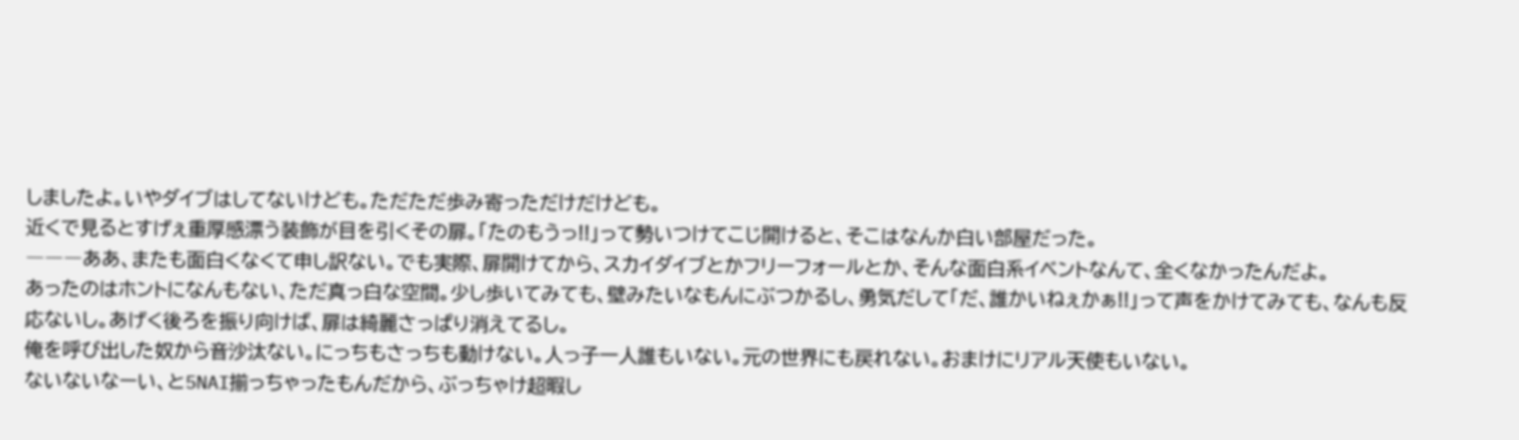しましたよ。いやダイブはしてないけども。ただただ歩み寄っただけだけども。
近くで見るとすげぇ重厚感漂う装飾が目を引くその扉。「たのもうっ!!」って勢いつけてこじ開けると、そこはなんか白い部屋だった。
―――ああ、またも面白くなくて申し訳ない。でも実際、扉開けてから、スカイダイブとかフリーフォールとか、そんな面白系イベントなんて、全くなかったんだよ。
あったのはホントになんもない、ただ真っ白な空間。少し歩いてみても、壁みたいなもんにぶつかるし、勇気だして「だ、誰かいねぇかぁ!!」って声をかけてみても、なんも反応ないし。あげく後ろを振り向けば、扉は綺麗さっぱり消えてるし。
俺を呼び出した奴から音沙汰ない。にっちもさっちも動けない。人っ子一人誰もいない。元の世界にも戻れない。おまけにリアル天使もいない。
ないないなーい、と5NAI揃っちゃったもんだから、ぶっちゃけ超暇し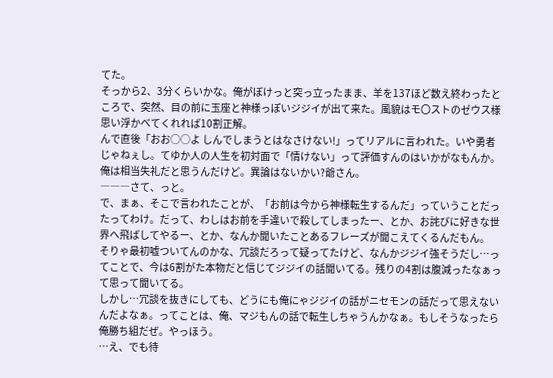てた。
そっから2、3分くらいかな。俺がぼけっと突っ立ったまま、羊を137ほど数え終わったところで、突然、目の前に玉座と神様っぽいジジイが出て来た。風貌はモ〇ストのゼウス様思い浮かべてくれれば10割正解。
んで直後「おお○○よ しんでしまうとはなさけない!」ってリアルに言われた。いや勇者じゃねぇし。てゆか人の人生を初対面で「情けない」って評価すんのはいかがなもんか。俺は相当失礼だと思うんだけど。異論はないかい?爺さん。
―――さて、っと。
で、まぁ、そこで言われたことが、「お前は今から神様転生するんだ」っていうことだったってわけ。だって、わしはお前を手違いで殺してしまったー、とか、お詫びに好きな世界へ飛ばしてやるー、とか、なんか聞いたことあるフレーズが聞こえてくるんだもん。
そりゃ最初嘘ついてんのかな、冗談だろって疑ってたけど、なんかジジイ強そうだし…ってことで、今は6割がた本物だと信じてジジイの話聞いてる。残りの4割は腹減ったなぁって思って聞いてる。
しかし…冗談を抜きにしても、どうにも俺にゃジジイの話がニセモンの話だって思えないんだよなぁ。ってことは、俺、マジもんの話で転生しちゃうんかなぁ。もしそうなったら俺勝ち組だぜ。やっほう。
…え、でも待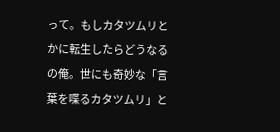って。もしカタツムリとかに転生したらどうなるの俺。世にも奇妙な「言葉を喋るカタツムリ」と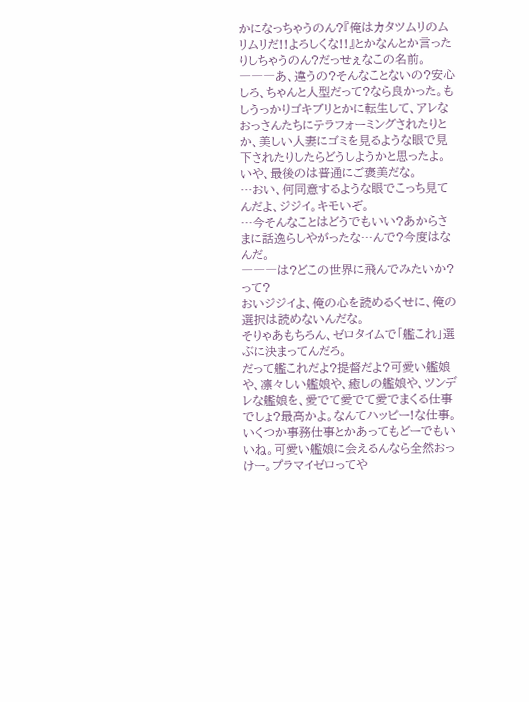かになっちゃうのん?『俺はカタツムリのムリムリだ!!よろしくな!!』とかなんとか言ったりしちゃうのん?だっせぇなこの名前。
―――あ、違うの?そんなことないの?安心しろ、ちゃんと人型だって?なら良かった。もしうっかりゴキブリとかに転生して、アレなおっさんたちにテラフォーミングされたりとか、美しい人妻にゴミを見るような眼で見下されたりしたらどうしようかと思ったよ。いや、最後のは普通にご褒美だな。
…おい、何同意するような眼でこっち見てんだよ、ジジイ。キモいぞ。
…今そんなことはどうでもいい?あからさまに話逸らしやがったな…んで?今度はなんだ。
―――は?どこの世界に飛んでみたいか?って?
おいジジイよ、俺の心を読めるくせに、俺の選択は読めないんだな。
そりゃあもちろん、ゼロタイムで「艦これ」選ぶに決まってんだろ。
だって艦これだよ?提督だよ?可愛い艦娘や、凛々しい艦娘や、癒しの艦娘や、ツンデレな艦娘を、愛でて愛でて愛でまくる仕事でしょ?最高かよ。なんてハッピー!な仕事。
いくつか事務仕事とかあってもどーでもいいね。可愛い艦娘に会えるんなら全然おっけー。プラマイゼロってや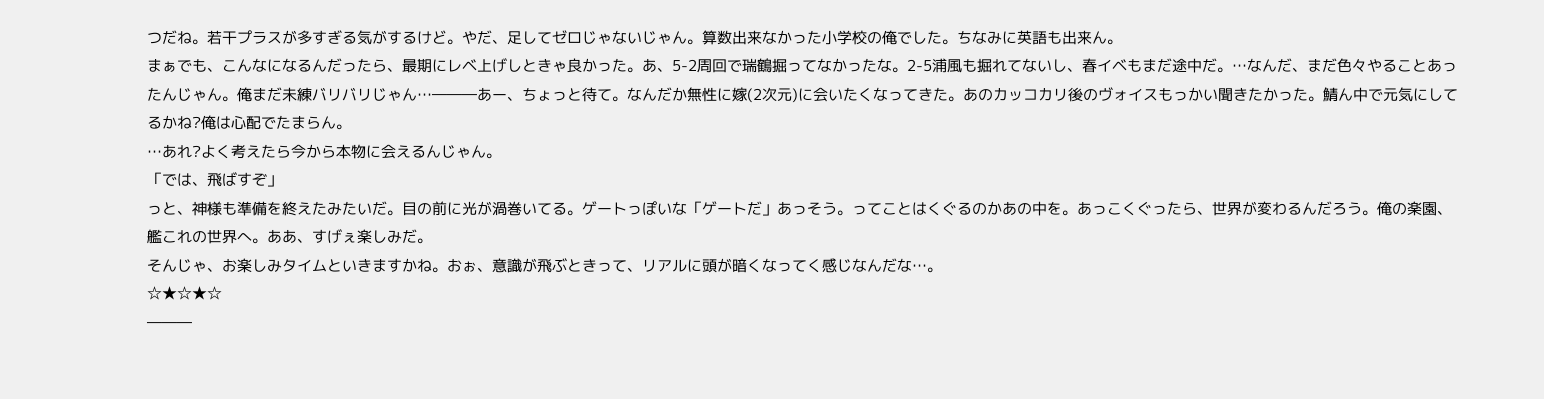つだね。若干プラスが多すぎる気がするけど。やだ、足してゼロじゃないじゃん。算数出来なかった小学校の俺でした。ちなみに英語も出来ん。
まぁでも、こんなになるんだったら、最期にレベ上げしときゃ良かった。あ、5-2周回で瑞鶴掘ってなかったな。2-5浦風も掘れてないし、春イベもまだ途中だ。…なんだ、まだ色々やることあったんじゃん。俺まだ未練バリバリじゃん…―――あー、ちょっと待て。なんだか無性に嫁(2次元)に会いたくなってきた。あのカッコカリ後のヴォイスもっかい聞きたかった。鯖ん中で元気にしてるかね?俺は心配でたまらん。
…あれ?よく考えたら今から本物に会えるんじゃん。
「では、飛ばすぞ」
っと、神様も準備を終えたみたいだ。目の前に光が渦巻いてる。ゲートっぽいな「ゲートだ」あっそう。ってことはくぐるのかあの中を。あっこくぐったら、世界が変わるんだろう。俺の楽園、艦これの世界へ。ああ、すげぇ楽しみだ。
そんじゃ、お楽しみタイムといきますかね。おぉ、意識が飛ぶときって、リアルに頭が暗くなってく感じなんだな…。
☆★☆★☆
―――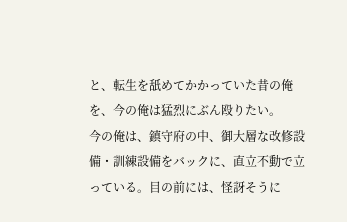と、転生を舐めてかかっていた昔の俺を、今の俺は猛烈にぶん殴りたい。
今の俺は、鎮守府の中、御大層な改修設備・訓練設備をバックに、直立不動で立っている。目の前には、怪訝そうに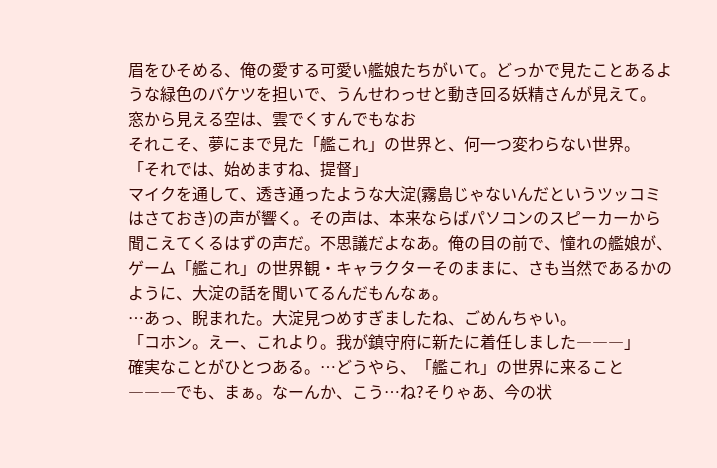眉をひそめる、俺の愛する可愛い艦娘たちがいて。どっかで見たことあるような緑色のバケツを担いで、うんせわっせと動き回る妖精さんが見えて。
窓から見える空は、雲でくすんでもなお
それこそ、夢にまで見た「艦これ」の世界と、何一つ変わらない世界。
「それでは、始めますね、提督」
マイクを通して、透き通ったような大淀(霧島じゃないんだというツッコミはさておき)の声が響く。その声は、本来ならばパソコンのスピーカーから聞こえてくるはずの声だ。不思議だよなあ。俺の目の前で、憧れの艦娘が、ゲーム「艦これ」の世界観・キャラクターそのままに、さも当然であるかのように、大淀の話を聞いてるんだもんなぁ。
…あっ、睨まれた。大淀見つめすぎましたね、ごめんちゃい。
「コホン。えー、これより。我が鎮守府に新たに着任しました―――」
確実なことがひとつある。…どうやら、「艦これ」の世界に来ること
―――でも、まぁ。なーんか、こう…ね?そりゃあ、今の状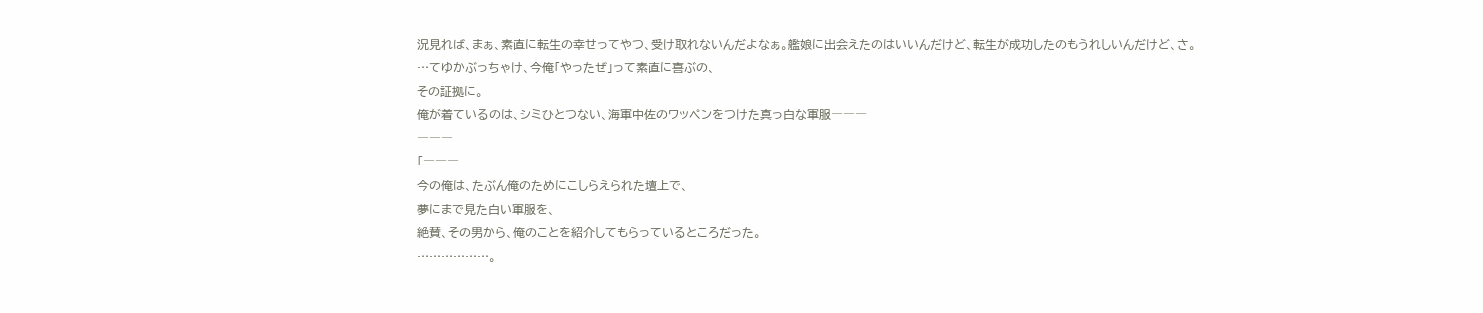況見れば、まぁ、素直に転生の幸せってやつ、受け取れないんだよなぁ。艦娘に出会えたのはいいんだけど、転生が成功したのもうれしいんだけど、さ。
…てゆかぶっちゃけ、今俺「やったぜ」って素直に喜ぶの、
その証拠に。
俺が着ているのは、シミひとつない、海軍中佐のワッペンをつけた真っ白な軍服―――
―――
「―――
今の俺は、たぶん俺のためにこしらえられた壇上で、
夢にまで見た白い軍服を、
絶賛、その男から、俺のことを紹介してもらっているところだった。
………………。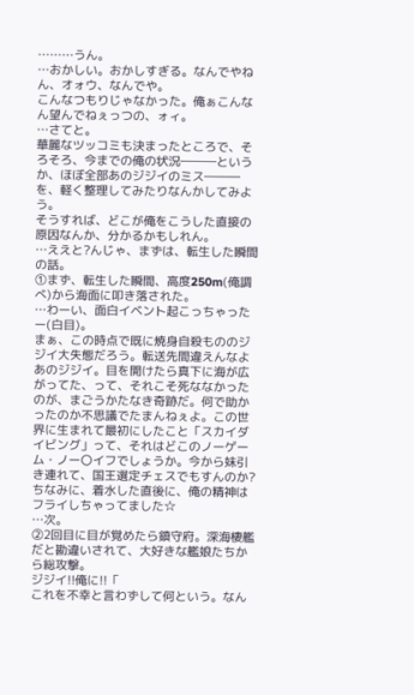………うん。
…おかしい。おかしすぎる。なんでやねん、オォウ、なんでや。
こんなつもりじゃなかった。俺ぁこんなん望んでねぇっつの、ォィ。
…さてと。
華麗なツッコミも決まったところで、そろそろ、今までの俺の状況―――というか、ほぼ全部あのジジイのミス―――を、軽く整理してみたりなんかしてみよう。
そうすれば、どこが俺をこうした直接の原因なんか、分かるかもしれん。
…ええと?んじゃ、まずは、転生した瞬間の話。
①まず、転生した瞬間、高度250m(俺調べ)から海面に叩き落された。
…わーい、面白イベント起こっちゃったー(白目)。
まぁ、この時点で既に焼身自殺もののジジイ大失態だろう。転送先間違えんなよあのジジイ。目を開けたら真下に海が広がってた、って、それこそ死ななかったのが、まごうかたなき奇跡だ。何で助かったのか不思議でたまんねぇよ。この世界に生まれて最初にしたこと「スカイダイビング」って、それはどこのノーゲーム・ノー〇イフでしょうか。今から妹引き連れて、国王選定チェスでもすんのか?
ちなみに、着水した直後に、俺の精神はフライしちゃってました☆
…次。
②2回目に目が覚めたら鎮守府。深海棲艦だと勘違いされて、大好きな艦娘たちから総攻撃。
ジジイ!!俺に!!「
これを不幸と言わずして何という。なん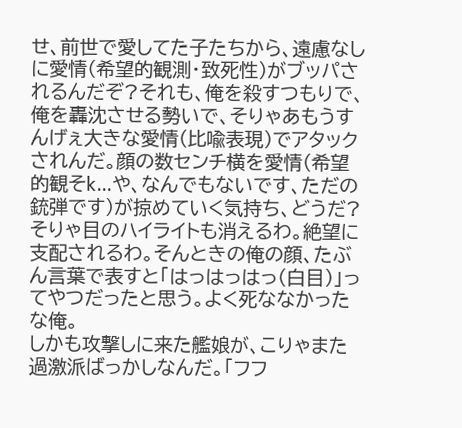せ、前世で愛してた子たちから、遠慮なしに愛情(希望的観測・致死性)がブッパされるんだぞ?それも、俺を殺すつもりで、俺を轟沈させる勢いで、そりゃあもうすんげぇ大きな愛情(比喩表現)でアタックされんだ。顔の数センチ横を愛情(希望的観そk…や、なんでもないです、ただの銃弾です)が掠めていく気持ち、どうだ?そりゃ目のハイライトも消えるわ。絶望に支配されるわ。そんときの俺の顔、たぶん言葉で表すと「はっはっはっ(白目)」ってやつだったと思う。よく死ななかったな俺。
しかも攻撃しに来た艦娘が、こりゃまた過激派ばっかしなんだ。「フフ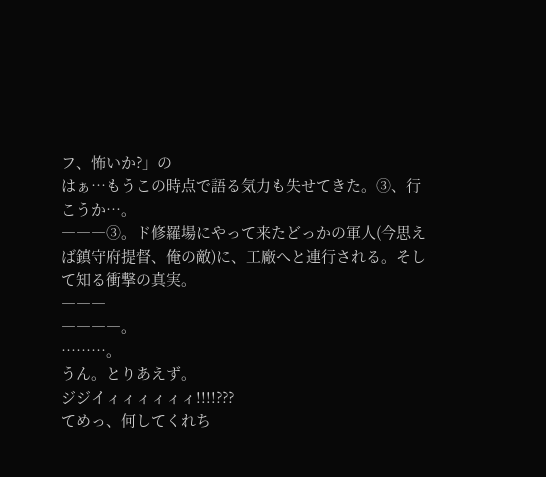フ、怖いか?」の
はぁ…もうこの時点で語る気力も失せてきた。③、行こうか…。
―――③。ド修羅場にやって来たどっかの軍人(今思えば鎮守府提督、俺の敵)に、工廠へと連行される。そして知る衝撃の真実。
―――
――――。
………。
うん。とりあえず。
ジジイィィィィィィ!!!!???
てめっ、何してくれち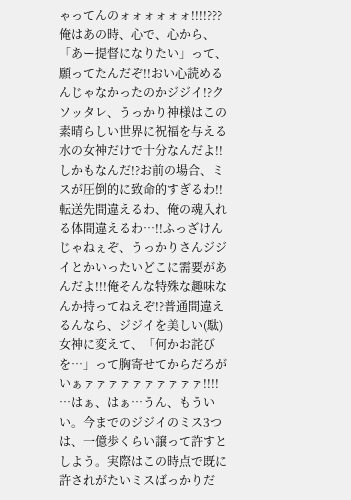ゃってんのォォォォォォ!!!!???
俺はあの時、心で、心から、「あー提督になりたい」って、願ってたんだぞ!!おい心読めるんじゃなかったのかジジイ!?クソッタレ、うっかり神様はこの素晴らしい世界に祝福を与える水の女神だけで十分なんだよ!!しかもなんだ!?お前の場合、ミスが圧倒的に致命的すぎるわ!!転送先間違えるわ、俺の魂入れる体間違えるわ…!!ふっざけんじゃねぇぞ、うっかりさんジジイとかいったいどこに需要があんだよ!!!俺そんな特殊な趣味なんか持ってねえぞ!?普通間違えるんなら、ジジイを美しい(駄)女神に変えて、「何かお詫びを…」って胸寄せてからだろがいぁァァァァァァァァァァ!!!!
…はぁ、はぁ…うん、もういい。今までのジジイのミス3つは、一億歩くらい譲って許すとしよう。実際はこの時点で既に許されがたいミスばっかりだ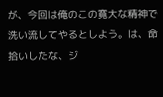が、今回は俺のこの寛大な精神で洗い流してやるとしよう。は、命拾いしたな、ジ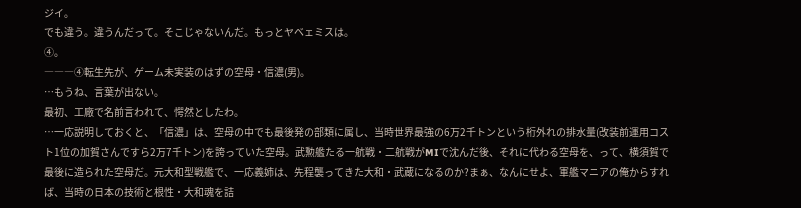ジイ。
でも違う。違うんだって。そこじゃないんだ。もっとヤベェミスは。
④。
―――④転生先が、ゲーム未実装のはずの空母・信濃(男)。
…もうね、言葉が出ない。
最初、工廠で名前言われて、愕然としたわ。
…一応説明しておくと、「信濃」は、空母の中でも最後発の部類に属し、当時世界最強の6万2千トンという桁外れの排水量(改装前運用コスト1位の加賀さんですら2万7千トン)を誇っていた空母。武勲艦たる一航戦・二航戦がMIで沈んだ後、それに代わる空母を、って、横須賀で最後に造られた空母だ。元大和型戦艦で、一応義姉は、先程襲ってきた大和・武蔵になるのか?まぁ、なんにせよ、軍艦マニアの俺からすれば、当時の日本の技術と根性・大和魂を詰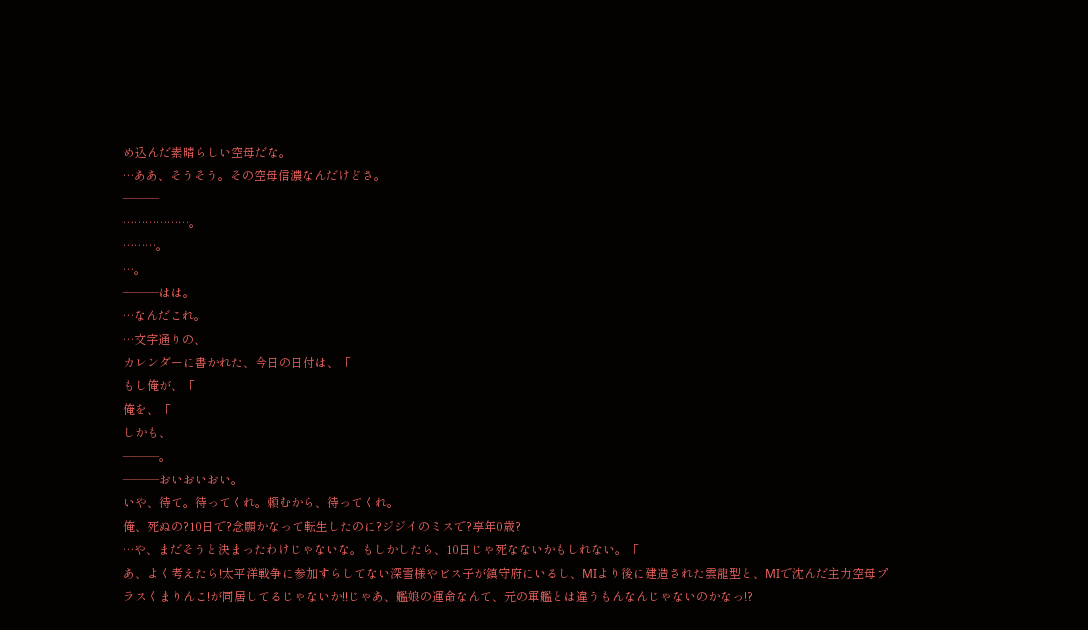め込んだ素晴らしい空母だな。
…ああ、そうそう。その空母信濃なんだけどさ。
―――
………………。
………。
…。
―――はは。
…なんだこれ。
…文字通りの、
カレンダーに書かれた、今日の日付は、「
もし俺が、「
俺を、「
しかも、
―――。
―――おいおいおい。
いや、待て。待ってくれ。頼むから、待ってくれ。
俺、死ぬの?10日で?念願かなって転生したのに?ジジイのミスで?享年0歳?
…や、まだそうと決まったわけじゃないな。もしかしたら、10日じゃ死なないかもしれない。「
あ、よく考えたら!太平洋戦争に参加すらしてない深雪様やビス子が鎮守府にいるし、MIより後に建造された雲龍型と、MIで沈んだ主力空母プラスくまりんこ!が同居してるじゃないか!!じゃあ、艦娘の運命なんて、元の軍艦とは違うもんなんじゃないのかなっ!?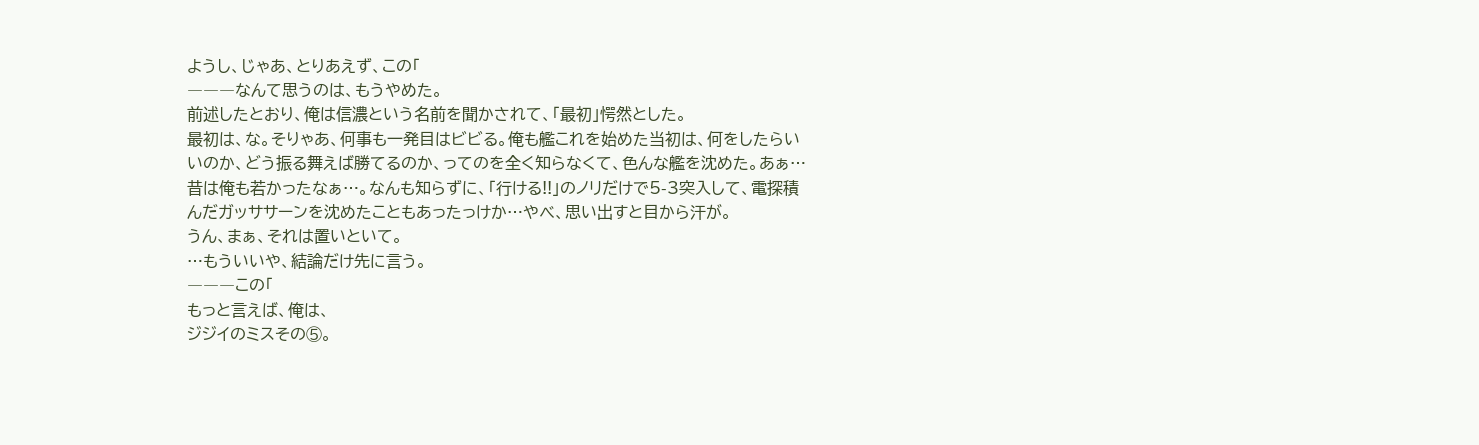ようし、じゃあ、とりあえず、この「
―――なんて思うのは、もうやめた。
前述したとおり、俺は信濃という名前を聞かされて、「最初」愕然とした。
最初は、な。そりゃあ、何事も一発目はビビる。俺も艦これを始めた当初は、何をしたらいいのか、どう振る舞えば勝てるのか、ってのを全く知らなくて、色んな艦を沈めた。あぁ…昔は俺も若かったなぁ…。なんも知らずに、「行ける!!」のノリだけで5-3突入して、電探積んだガッササーンを沈めたこともあったっけか…やべ、思い出すと目から汗が。
うん、まぁ、それは置いといて。
…もういいや、結論だけ先に言う。
―――この「
もっと言えば、俺は、
ジジイのミスその⑤。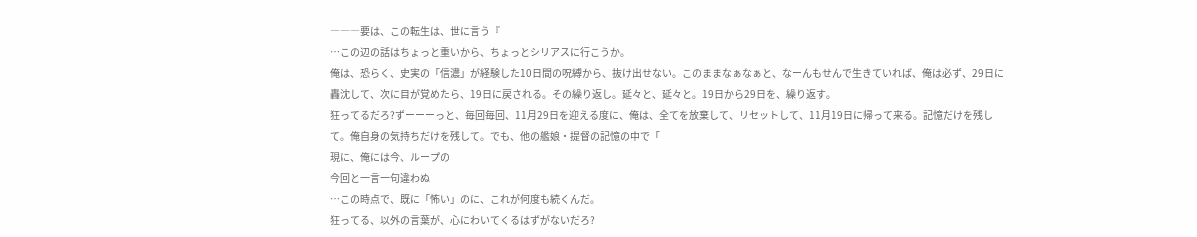―――要は、この転生は、世に言う『
…この辺の話はちょっと重いから、ちょっとシリアスに行こうか。
俺は、恐らく、史実の「信濃」が経験した10日間の呪縛から、抜け出せない。このままなぁなぁと、なーんもせんで生きていれば、俺は必ず、29日に轟沈して、次に目が覚めたら、19日に戻される。その繰り返し。延々と、延々と。19日から29日を、繰り返す。
狂ってるだろ?ずーーーっと、毎回毎回、11月29日を迎える度に、俺は、全てを放棄して、リセットして、11月19日に帰って来る。記憶だけを残して。俺自身の気持ちだけを残して。でも、他の艦娘・提督の記憶の中で「
現に、俺には今、ループの
今回と一言一句違わぬ
…この時点で、既に「怖い」のに、これが何度も続くんだ。
狂ってる、以外の言葉が、心にわいてくるはずがないだろ?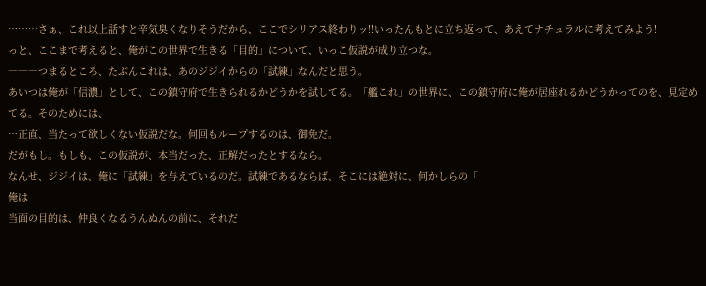………さぁ、これ以上話すと辛気臭くなりそうだから、ここでシリアス終わりッ!!いったんもとに立ち返って、あえてナチュラルに考えてみよう!
っと、ここまで考えると、俺がこの世界で生きる「目的」について、いっこ仮説が成り立つな。
―――つまるところ、たぶんこれは、あのジジイからの「試練」なんだと思う。
あいつは俺が「信濃」として、この鎮守府で生きられるかどうかを試してる。「艦これ」の世界に、この鎮守府に俺が居座れるかどうかってのを、見定めてる。そのためには、
…正直、当たって欲しくない仮説だな。何回もループするのは、御免だ。
だがもし。もしも、この仮説が、本当だった、正解だったとするなら。
なんせ、ジジイは、俺に「試練」を与えているのだ。試練であるならば、そこには絶対に、何かしらの「
俺は
当面の目的は、仲良くなるうんぬんの前に、それだ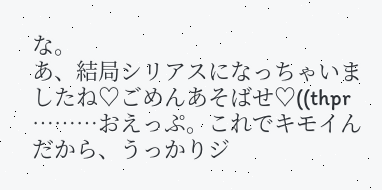な。
あ、結局シリアスになっちゃいましたね♡ごめんあそばせ♡((thpr
………おえっぷ。これでキモイんだから、うっかりジ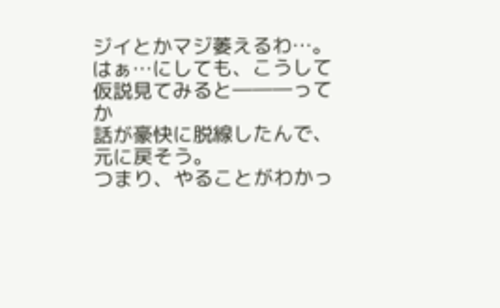ジイとかマジ萎えるわ…。
はぁ…にしても、こうして仮説見てみると―――ってか
話が豪快に脱線したんで、元に戻そう。
つまり、やることがわかっ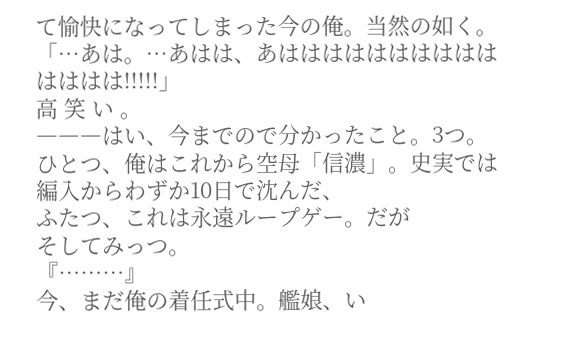て愉快になってしまった今の俺。当然の如く。
「…あは。…あはは、あはははははははははははははは!!!!!」
高 笑 い 。
―――はい、今までので分かったこと。3つ。
ひとつ、俺はこれから空母「信濃」。史実では編入からわずか10日で沈んだ、
ふたつ、これは永遠ループゲー。だが
そしてみっつ。
『………』
今、まだ俺の着任式中。艦娘、い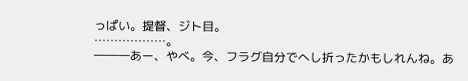っぱい。提督、ジト目。
………………。
―――あー、やべ。今、フラグ自分でへし折ったかもしれんね。あ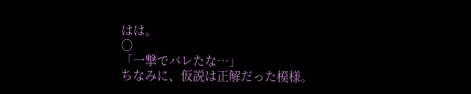はは。
〇
「一撃でバレたな…」
ちなみに、仮説は正解だった模様。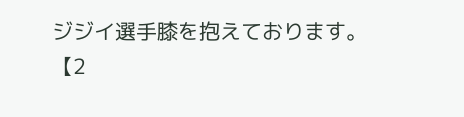ジジイ選手膝を抱えております。
【2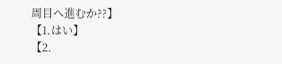周目へ進むか??】
【1.はい】
【2.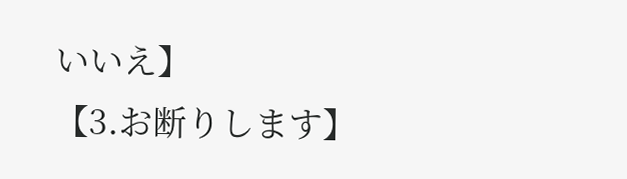いいえ】
【3.お断りします】